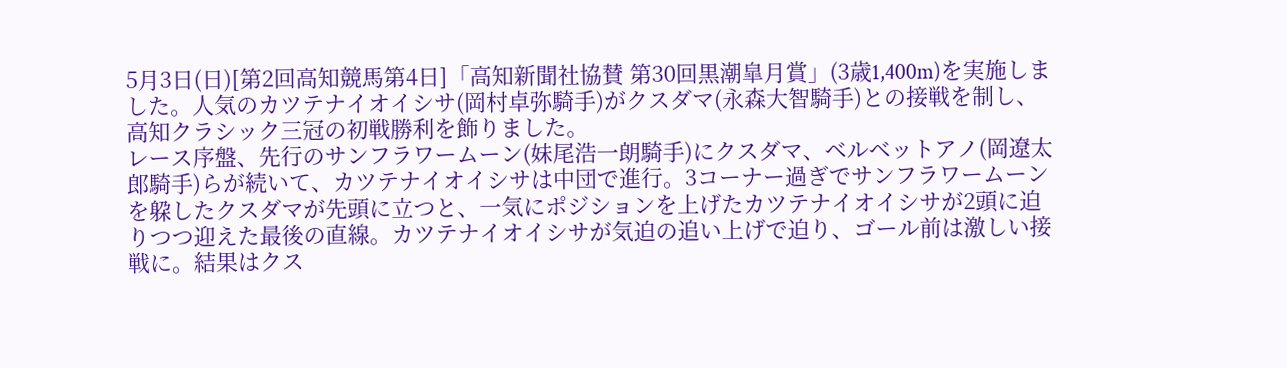5月3日(日)[第2回高知競馬第4日]「高知新聞社協賛 第30回黒潮皐月賞」(3歳1,400m)を実施しました。人気のカツテナイオイシサ(岡村卓弥騎手)がクスダマ(永森大智騎手)との接戦を制し、高知クラシック三冠の初戦勝利を飾りました。
レース序盤、先行のサンフラワームーン(妹尾浩一朗騎手)にクスダマ、ベルベットアノ(岡遼太郎騎手)らが続いて、カツテナイオイシサは中団で進行。3コーナー過ぎでサンフラワームーンを躱したクスダマが先頭に立つと、一気にポジションを上げたカツテナイオイシサが2頭に迫りつつ迎えた最後の直線。カツテナイオイシサが気迫の追い上げで迫り、ゴール前は激しい接戦に。結果はクス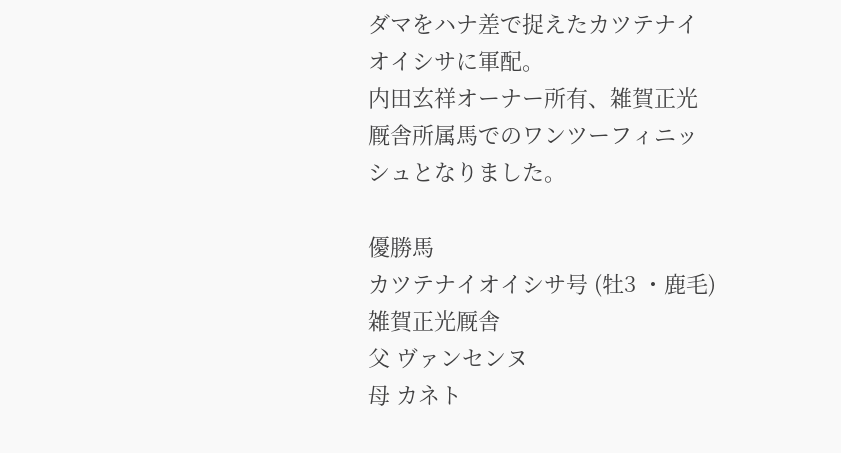ダマをハナ差で捉えたカツテナイオイシサに軍配。
内田玄祥オーナー所有、雑賀正光厩舎所属馬でのワンツーフィニッシュとなりました。

優勝馬
カツテナイオイシサ号 (牡3 ・鹿毛) 雑賀正光厩舎
父 ヴァンセンヌ
母 カネト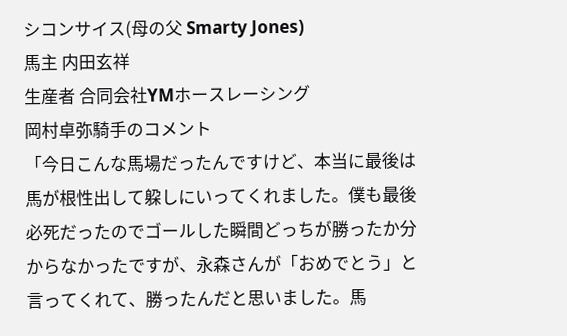シコンサイス(母の父 Smarty Jones)
馬主 内田玄祥
生産者 合同会社YMホースレーシング
岡村卓弥騎手のコメント
「今日こんな馬場だったんですけど、本当に最後は馬が根性出して躱しにいってくれました。僕も最後必死だったのでゴールした瞬間どっちが勝ったか分からなかったですが、永森さんが「おめでとう」と言ってくれて、勝ったんだと思いました。馬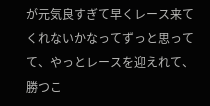が元気良すぎて早くレース来てくれないかなってずっと思ってて、やっとレースを迎えれて、勝つこ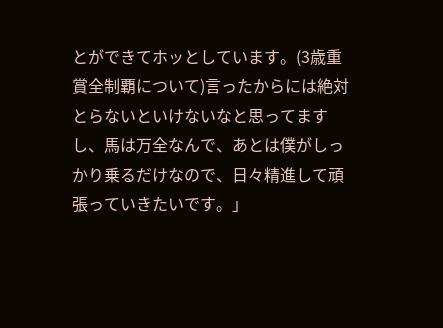とができてホッとしています。(3歳重賞全制覇について)言ったからには絶対とらないといけないなと思ってますし、馬は万全なんで、あとは僕がしっかり乗るだけなので、日々精進して頑張っていきたいです。」